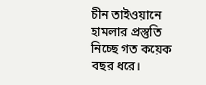চীন তাইওয়ানে হামলার প্রস্তুতি নিচ্ছে গত কয়েক বছর ধরে।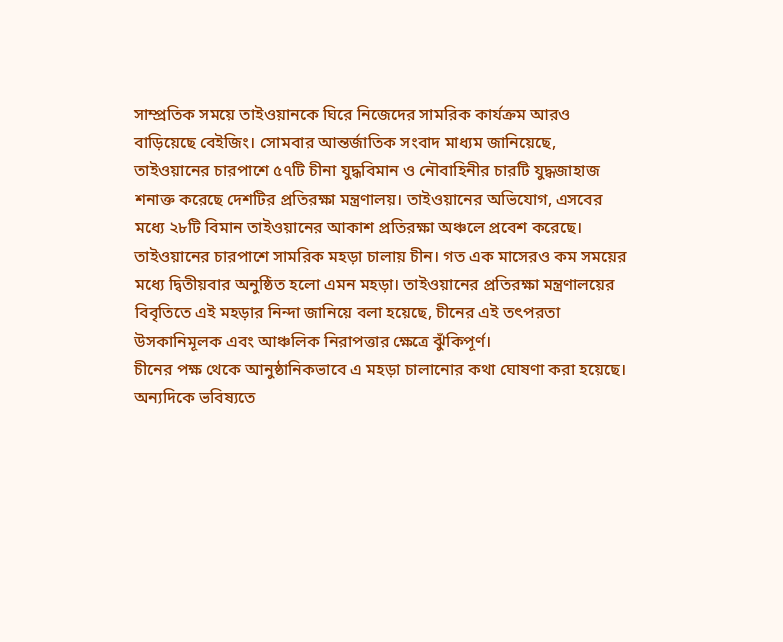সাম্প্রতিক সময়ে তাইওয়ানকে ঘিরে নিজেদের সামরিক কার্যক্রম আরও বাড়িয়েছে বেইজিং। সোমবার আন্তর্জাতিক সংবাদ মাধ্যম জানিয়েছে, তাইওয়ানের চারপাশে ৫৭টি চীনা যুদ্ধবিমান ও নৌবাহিনীর চারটি যুদ্ধজাহাজ শনাক্ত করেছে দেশটির প্রতিরক্ষা মন্ত্রণালয়। তাইওয়ানের অভিযোগ, এসবের মধ্যে ২৮টি বিমান তাইওয়ানের আকাশ প্রতিরক্ষা অঞ্চলে প্রবেশ করেছে।
তাইওয়ানের চারপাশে সামরিক মহড়া চালায় চীন। গত এক মাসেরও কম সময়ের মধ্যে দ্বিতীয়বার অনুষ্ঠিত হলো এমন মহড়া। তাইওয়ানের প্রতিরক্ষা মন্ত্রণালয়ের বিবৃতিতে এই মহড়ার নিন্দা জানিয়ে বলা হয়েছে, চীনের এই তৎপরতা উসকানিমূলক এবং আঞ্চলিক নিরাপত্তার ক্ষেত্রে ঝুঁকিপূর্ণ।
চীনের পক্ষ থেকে আনুষ্ঠানিকভাবে এ মহড়া চালানোর কথা ঘোষণা করা হয়েছে। অন্যদিকে ভবিষ্যতে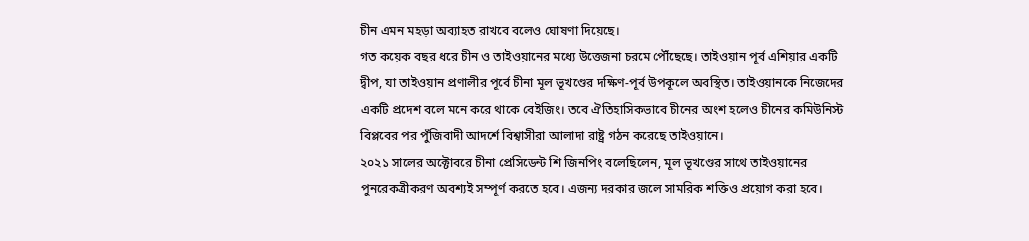চীন এমন মহড়া অব্যাহত রাখবে বলেও ঘোষণা দিয়েছে।
গত কয়েক বছর ধরে চীন ও তাইওয়ানের মধ্যে উত্তেজনা চরমে পৌঁছেছে। তাইওয়ান পূর্ব এশিয়ার একটি দ্বীপ, যা তাইওয়ান প্রণালীর পূর্বে চীনা মূল ভূখণ্ডের দক্ষিণ-পূর্ব উপকূলে অবস্থিত। তাইওয়ানকে নিজেদের একটি প্রদেশ বলে মনে করে থাকে বেইজিং। তবে ঐতিহাসিকভাবে চীনের অংশ হলেও চীনের কমিউনিস্ট বিপ্লবের পর পুঁজিবাদী আদর্শে বিশ্বাসীরা আলাদা রাষ্ট্র গঠন করেছে তাইওয়ানে।
২০২১ সালের অক্টোবরে চীনা প্রেসিডেন্ট শি জিনপিং বলেছিলেন, মূল ভূখণ্ডের সাথে তাইওয়ানের পুনরেকত্রীকরণ অবশ্যই সম্পূর্ণ করতে হবে। এজন্য দরকার জলে সামরিক শক্তিও প্রয়োগ করা হবে।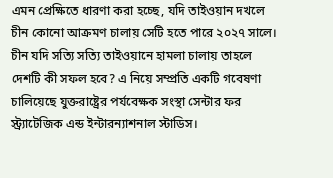এমন প্রেক্ষিতে ধারণা করা হচ্ছে, যদি তাইওয়ান দখলে চীন কোনো আক্রমণ চালায় সেটি হতে পারে ২০২৭ সালে। চীন যদি সত্যি সত্যি তাইওয়ানে হামলা চালায় তাহলে দেশটি কী সফল হবে? এ নিয়ে সম্প্রতি একটি গবেষণা চালিয়েছে যুক্তরাষ্ট্রের পর্যবেক্ষক সংস্থা সেন্টার ফর স্ট্র্যাটেজিক এন্ড ইন্টারন্যাশনাল স্টাডিস।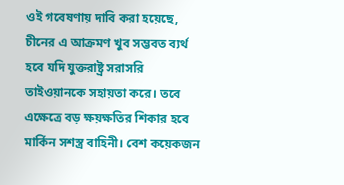ওই গবেষণায় দাবি করা হয়েছে, চীনের এ আক্রমণ খুব সম্ভবত ব্যর্থ হবে যদি যুক্তরাষ্ট্র সরাসরি তাইওয়ানকে সহায়তা করে। তবে এক্ষেত্রে বড় ক্ষয়ক্ষতির শিকার হবে মার্কিন সশস্ত্র বাহিনী। বেশ কয়েকজন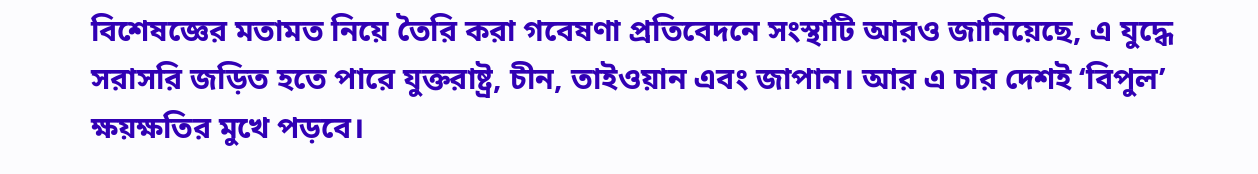বিশেষজ্ঞের মতামত নিয়ে তৈরি করা গবেষণা প্রতিবেদনে সংস্থাটি আরও জানিয়েছে, এ যুদ্ধে সরাসরি জড়িত হতে পারে যুক্তরাষ্ট্র, চীন, তাইওয়ান এবং জাপান। আর এ চার দেশই ‘বিপুল’ ক্ষয়ক্ষতির মুখে পড়বে।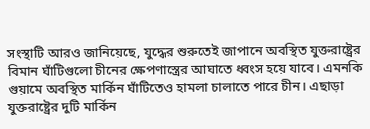সংস্থাটি আরও জানিয়েছে, যুদ্ধের শুরুতেই জাপানে অবস্থিত যুক্তরাষ্ট্রের বিমান ঘাঁটিগুলো চীনের ক্ষেপণাস্ত্রের আঘাতে ধ্বংস হয়ে যাবে। এমনকি গুয়ামে অবস্থিত মার্কিন ঘাঁটিতেও হামলা চালাতে পারে চীন। এছাড়া যুক্তরাষ্ট্রের দুটি মার্কিন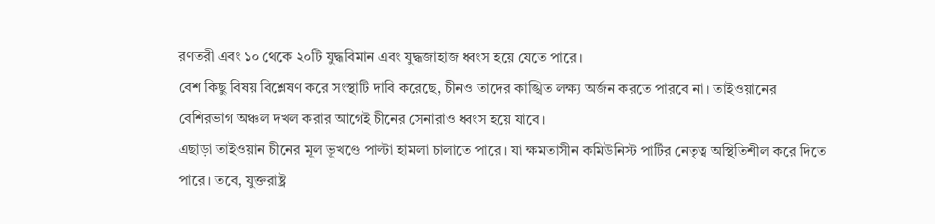রণতরী এবং ১০ থেকে ২০টি যুদ্ধবিমান এবং যুদ্ধজাহাজ ধ্বংস হয়ে যেতে পারে।
বেশ কিছু বিষয় বিশ্লেষণ করে সংস্থাটি দাবি করেছে, চীনও তাদের কাঙ্খিত লক্ষ্য অর্জন করতে পারবে না। তাইওয়ানের বেশিরভাগ অঞ্চল দখল করার আগেই চীনের সেনারাও ধ্বংস হয়ে যাবে।
এছাড়া তাইওয়ান চীনের মূল ভূখণ্ডে পাল্টা হামলা চালাতে পারে। যা ক্ষমতাসীন কমিউনিস্ট পার্টির নেতৃত্ব অস্থিতিশীল করে দিতে পারে। তবে, যুক্তরাষ্ট্র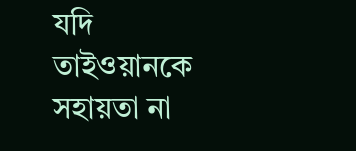যদি তাইওয়ানকে সহায়তা না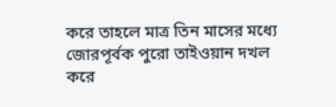করে তাহলে মাত্র তিন মাসের মধ্যে জোরপূর্বক পুরো তাইওয়ান দখল করে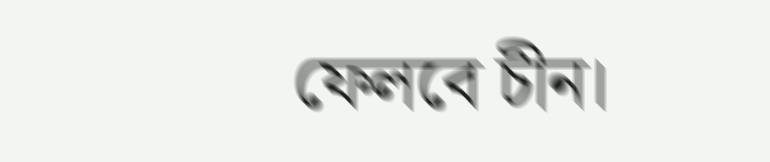ফেলবে চীন।